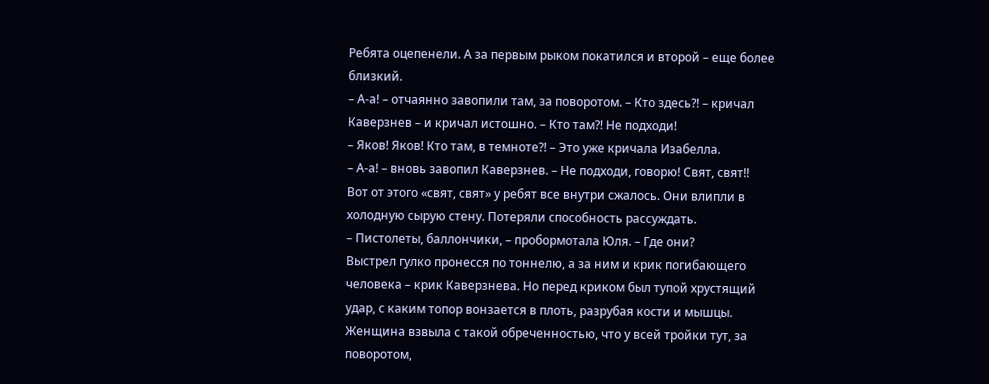Ребята оцепенели. А за первым рыком покатился и второй – еще более близкий.
– А-а! – отчаянно завопили там, за поворотом. – Кто здесь?! – кричал Каверзнев – и кричал истошно. – Кто там?! Не подходи!
– Яков! Яков! Кто там, в темноте?! – Это уже кричала Изабелла.
– А-а! – вновь завопил Каверзнев. – Не подходи, говорю! Свят, свят!!
Вот от этого «свят, свят» у ребят все внутри сжалось. Они влипли в холодную сырую стену. Потеряли способность рассуждать.
– Пистолеты, баллончики, – пробормотала Юля. – Где они?
Выстрел гулко пронесся по тоннелю, а за ним и крик погибающего человека – крик Каверзнева. Но перед криком был тупой хрустящий удар, с каким топор вонзается в плоть, разрубая кости и мышцы. Женщина взвыла с такой обреченностью, что у всей тройки тут, за поворотом,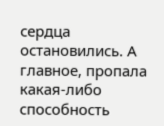сердца остановились. А главное, пропала какая-либо способность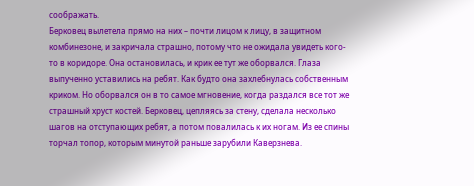соображать.
Берковец вылетела прямо на них – почти лицом к лицу, в защитном комбинезоне, и закричала страшно, потому что не ожидала увидеть кого-то в коридоре. Она остановилась, и крик ее тут же оборвался. Глаза выпученно уставились на ребят. Как будто она захлебнулась собственным криком. Но оборвался он в то самое мгновение, когда раздался все тот же страшный хруст костей. Берковец, цепляясь за стену, сделала несколько шагов на отступающих ребят, а потом повалилась к их ногам. Из ее спины торчал топор, которым минутой раньше зарубили Каверзнева.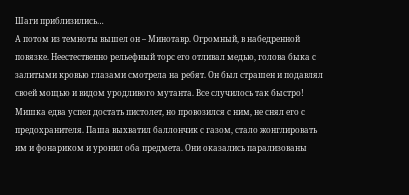Шаги приблизились…
А потом из темноты вышел он – Минотавр. Огромный, в набедренной повязке. Неестественно рельефный торс его отливал медью, голова быка с залитыми кровью глазами смотрела на ребят. Он был страшен и подавлял своей мощью и видом уродливого мутанта. Все случилось так быстро! Мишка едва успел достать пистолет, но провозился с ним, не снял его с предохранителя. Паша выхватил баллончик с газом, стало жонглировать им и фонариком и уронил оба предмета. Они оказались парализованы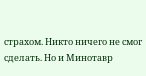страхом. Никто ничего не смог сделать. Но и Минотавр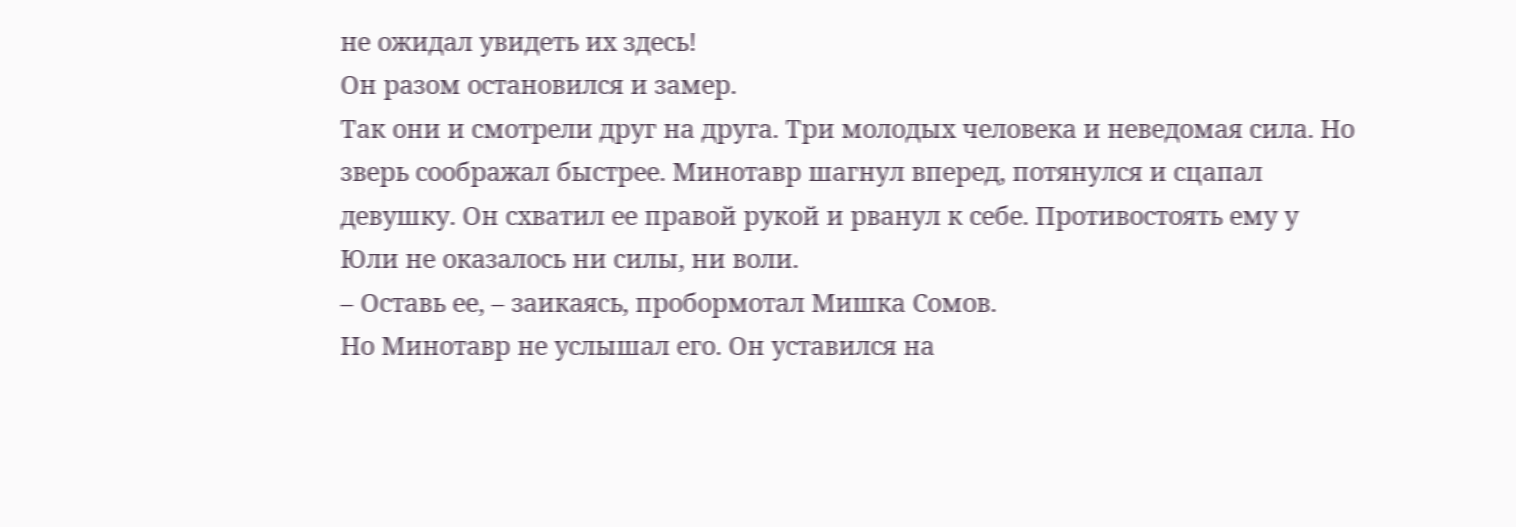не ожидал увидеть их здесь!
Он разом остановился и замер.
Так они и смотрели друг на друга. Три молодых человека и неведомая сила. Но зверь соображал быстрее. Минотавр шагнул вперед, потянулся и сцапал девушку. Он схватил ее правой рукой и рванул к себе. Противостоять ему у Юли не оказалось ни силы, ни воли.
– Оставь ее, – заикаясь, пробормотал Мишка Сомов.
Но Минотавр не услышал его. Он уставился на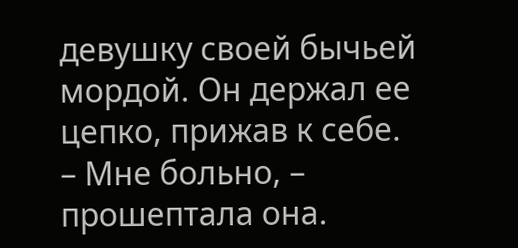девушку своей бычьей мордой. Он держал ее цепко, прижав к себе.
– Мне больно, – прошептала она.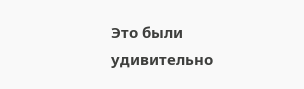Это были удивительно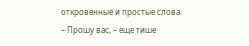откровенные и простые слова.
– Прошу вас, – еще тише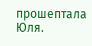прошептала Юля.